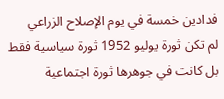فدادين خمسة في يوم الإصلاح الزراعي
لم تكن ثورة يوليو 1952 ثورة سياسية فقط بل كانت في جوهرها ثورة اجتماعية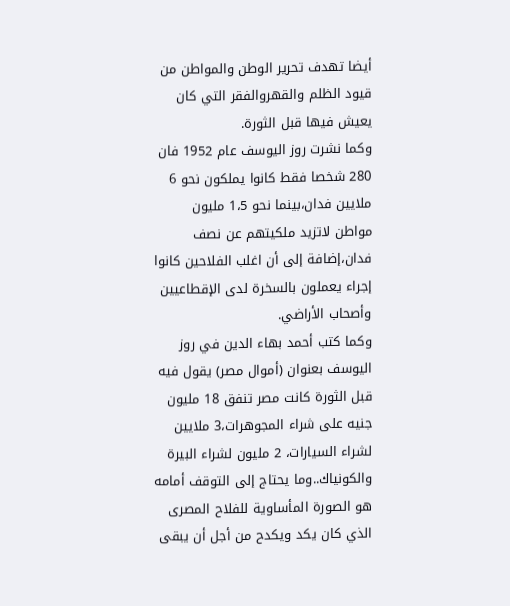أيضا تهدف تحرير الوطن والمواطن من قيود الظلم والقهروالفقر التي كان يعيش فيها قبل الثورة.
وكما نشرت روز اليوسف عام 1952 فان 280 شخصا فقط كانوا يملكون نحو 6 ملايين فدان،بينما نحو 1،5 مليون مواطن لاتزيد ملكيتهم عن نصف فدان،إضافة إلى أن اغلب الفلاحين كانوا إجراء يعملون بالسخرة لدى الإقطاعيين وأصحاب الأراضي.
وكما كتب أحمد بهاء الدين في روز اليوسف بعنوان (أموال مصر) يقول فيه قبل الثورة كانت مصر تنفق 18 مليون جنيه على شراء المجوهرات،3 ملايين لشراء السيارات، 2 مليون لشراء البيرة والكونياك..وما يحتاج إلى التوقف أمامه هو الصورة المأساوية للفلاح المصرى الذي كان يكد ويكدح من أجل أن يبقى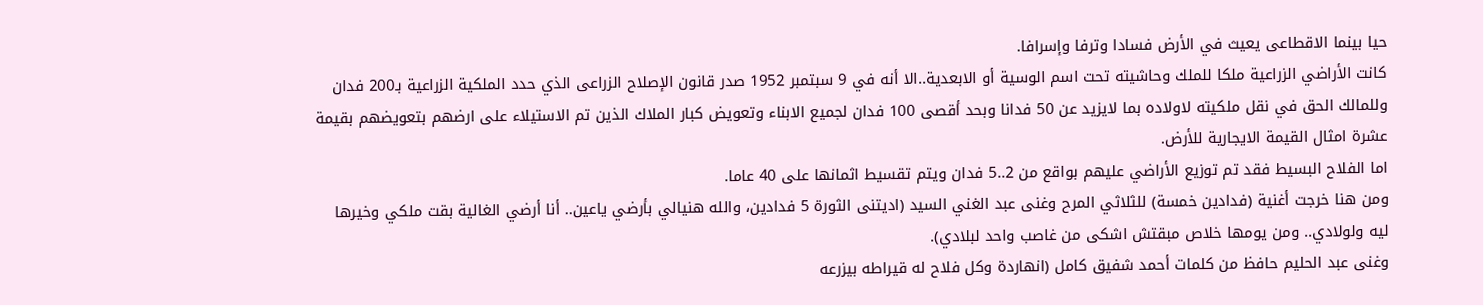حيا بينما الاقطاعى يعيث في الأرض فسادا وترفا وإسرافا.
كانت الأراضي الزراعية ملكا للملك وحاشيته تحت اسم الوسية أو الابعدية..الا أنه في 9 سبتمبر 1952 صدر قانون الإصلاح الزراعى الذي حدد الملكية الزراعية بـ200 فدان وللمالك الحق في نقل ملكيته لاولاده بما لايزيد عن 50 فدانا وبحد أقصى 100 فدان لجميع الابناء وتعويض كبار الملاك الذين تم الاستيلاء على ارضهم بتعويضهم بقيمة عشرة امثال القيمة الايجارية للأرض.
اما الفلاح البسيط فقد تم توزيع الأراضي عليهم بواقع من 2..5 فدان ويتم تقسيط اثمانها على 40 عاما.
ومن هنا خرجت أغنية (فدادين خمسة) للثلاثي المرح وغنى عبد الغني السيد (اديتنى الثورة 5 فدادين، والله هنيالي بأرضي ياعين.. أنا أرضي الغالية بقت ملكي وخيرها ليه ولولادي.. ومن يومها خلاص مبقتش اشكى من غاصب واحد لبلادي).
وغنى عبد الحليم حافظ من كلمات أحمد شفيق كامل (انهاردة وكل فلاح له قيراطه بيزرعه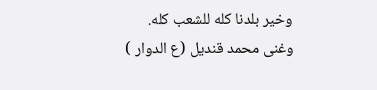وخير بلدنا كله للشعب كله.
وغنى محمد قنديل (ع الدوار )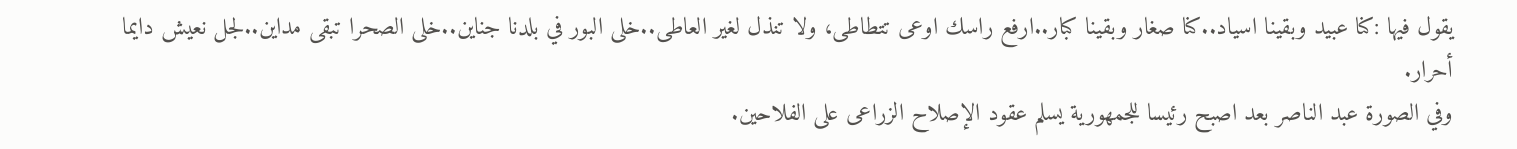يقول فيها :كنا عبيد وبقينا اسياد..كنا صغار وبقينا كبار..ارفع راسك اوعى تتطاطى، ولا تنذل لغير العاطى..خلى البور في بلدنا جناين..خلى الصحرا تبقى مداين..لجل نعيش دايما أحرار.
وفي الصورة عبد الناصر بعد اصبح رئيسا للجمهورية يسلم عقود الإصلاح الزراعى على الفلاحين.